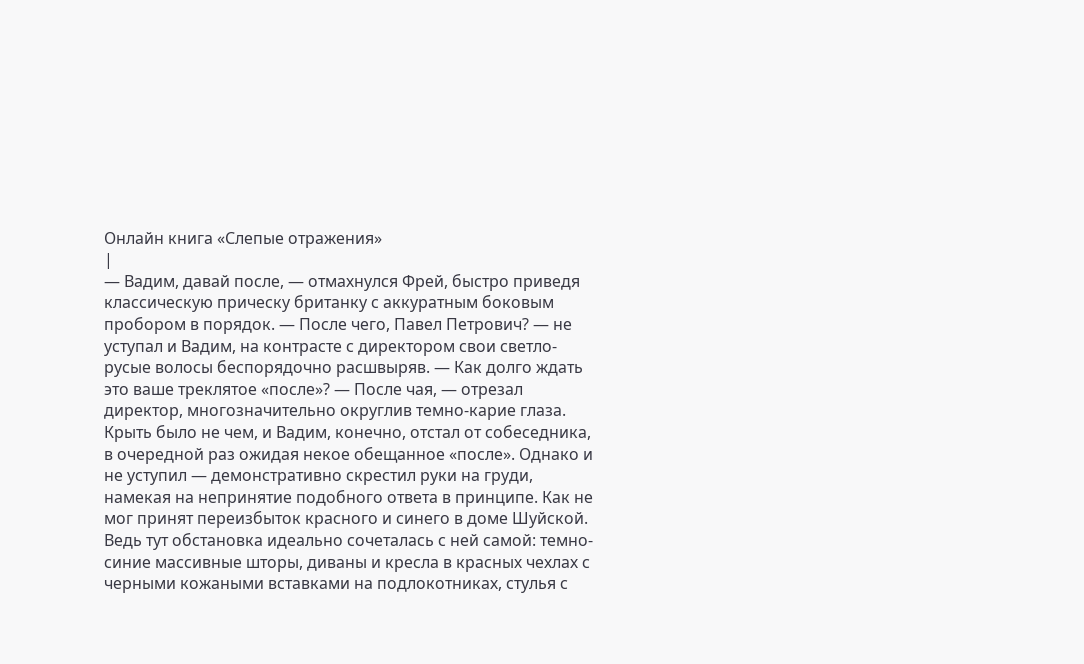Онлайн книга «Слепые отражения»
|
— Вадим, давай после, — отмахнулся Фрей, быстро приведя классическую прическу британку с аккуратным боковым пробором в порядок. — После чего, Павел Петрович? — не уступал и Вадим, на контрасте с директором свои светло-русые волосы беспорядочно расшвыряв. — Как долго ждать это ваше треклятое «после»? — После чая, — отрезал директор, многозначительно округлив темно-карие глаза. Крыть было не чем, и Вадим, конечно, отстал от собеседника, в очередной раз ожидая некое обещанное «после». Однако и не уступил — демонстративно скрестил руки на груди, намекая на непринятие подобного ответа в принципе. Как не мог принят переизбыток красного и синего в доме Шуйской. Ведь тут обстановка идеально сочеталась с ней самой: темно-синие массивные шторы, диваны и кресла в красных чехлах с черными кожаными вставками на подлокотниках, стулья с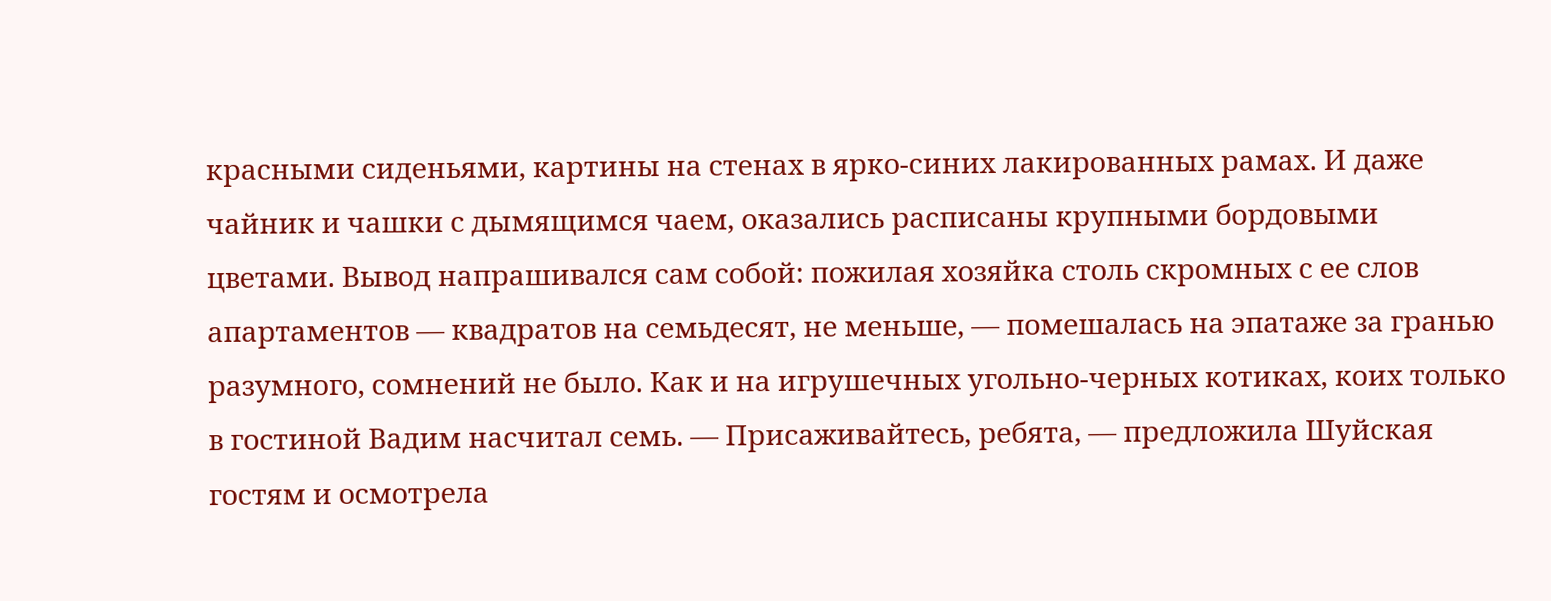красными сиденьями, картины на стенах в ярко-синих лакированных рамах. И даже чайник и чашки с дымящимся чаем, оказались расписаны крупными бордовыми цветами. Вывод напрашивался сам собой: пожилая хозяйка столь скромных с ее слов апартаментов — квадратов на семьдесят, не меньше, — помешалась на эпатаже за гранью разумного, сомнений не было. Как и на игрушечных угольно-черных котиках, коих только в гостиной Вадим насчитал семь. — Присаживайтесь, ребята, — предложила Шуйская гостям и осмотрела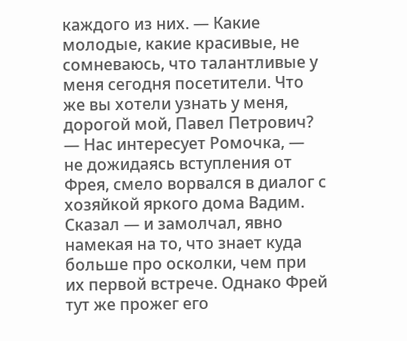каждого из них. — Какие молодые, какие красивые, не сомневаюсь, что талантливые у меня сегодня посетители. Что же вы хотели узнать у меня, дорогой мой, Павел Петрович? — Нас интересует Ромочка, — не дожидаясь вступления от Фрея, смело ворвался в диалог с хозяйкой яркого дома Вадим. Сказал — и замолчал, явно намекая на то, что знает куда больше про осколки, чем при их первой встрече. Однако Фрей тут же прожег его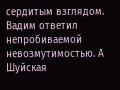сердитым взглядом. Вадим ответил непробиваемой невозмутимостью. А Шуйская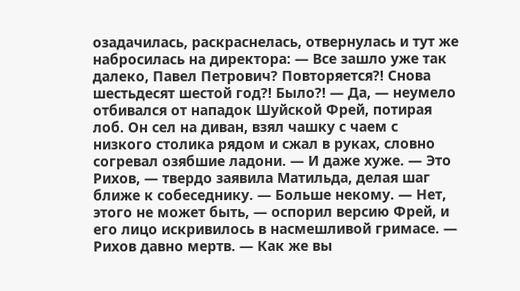озадачилась, раскраснелась, отвернулась и тут же набросилась на директора: — Все зашло уже так далеко, Павел Петрович? Повторяется?! Снова шестьдесят шестой год?! Было?! — Да, — неумело отбивался от нападок Шуйской Фрей, потирая лоб. Он сел на диван, взял чашку с чаем с низкого столика рядом и сжал в руках, словно согревал озябшие ладони. — И даже хуже. — Это Рихов, — твердо заявила Матильда, делая шаг ближе к собеседнику. — Больше некому. — Нет, этого не может быть, — оспорил версию Фрей, и его лицо искривилось в насмешливой гримасе. — Рихов давно мертв. — Как же вы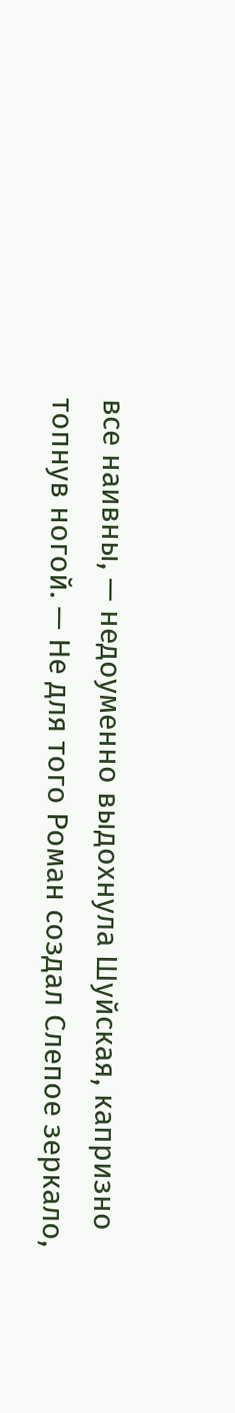все наивны, — недоуменно выдохнула Шуйская, капризно топнув ногой. — Не для того Роман создал Слепое зеркало,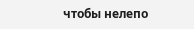чтобы нелепо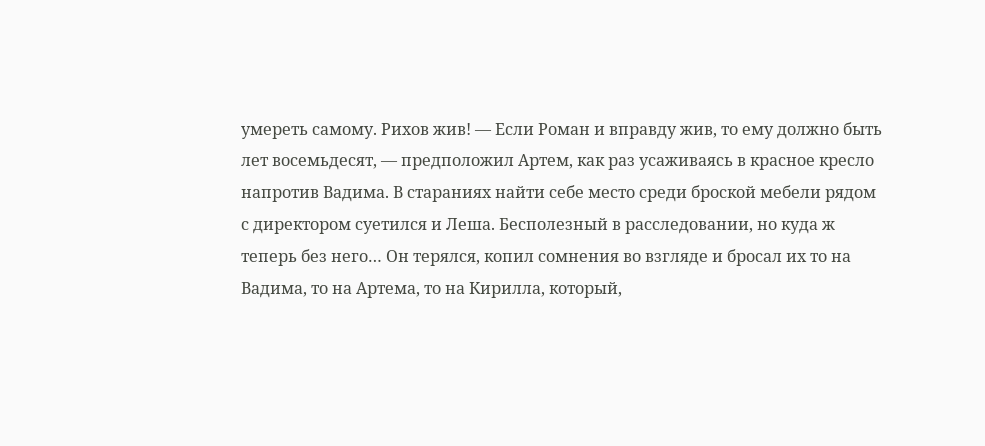умереть самому. Рихов жив! — Если Роман и вправду жив, то ему должно быть лет восемьдесят, — предположил Артем, как раз усаживаясь в красное кресло напротив Вадима. В стараниях найти себе место среди броской мебели рядом с директором суетился и Леша. Бесполезный в расследовании, но куда ж теперь без него… Он терялся, копил сомнения во взгляде и бросал их то на Вадима, то на Артема, то на Кирилла, который,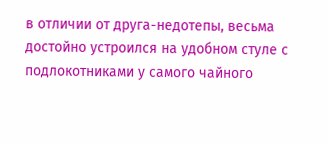в отличии от друга-недотепы, весьма достойно устроился на удобном стуле с подлокотниками у самого чайного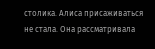столика. Алиса присаживаться не стала. Она рассматривала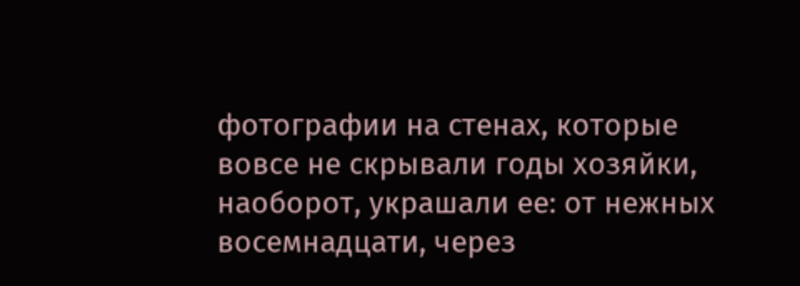фотографии на стенах, которые вовсе не скрывали годы хозяйки, наоборот, украшали ее: от нежных восемнадцати, через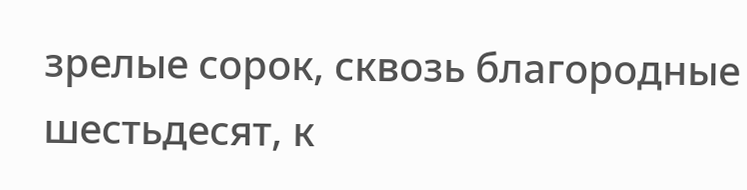зрелые сорок, сквозь благородные шестьдесят, к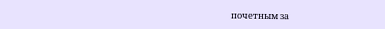почетным за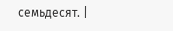семьдесят. |